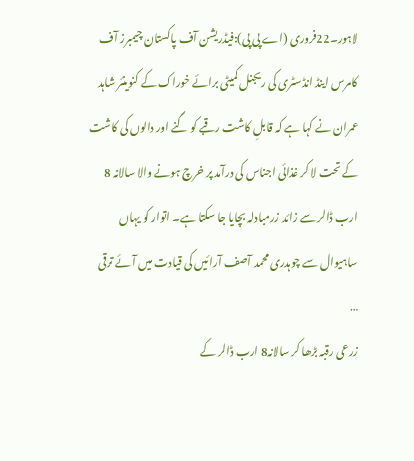لاہور۔22فروری (اے پی پی):فیڈریشن آف پاکستان چیمبرز آف کامرس اینڈ انڈسٹری کی ریجنل کمیٹی برائے خوراک کے کنوینئر شاہد عمران نے کہا ہے کہ قابلِ کاشت رقبے کو گنے اور دالوں کی کاشت کے تحت لا کر غذائی اجناس کی درآمد پر خرچ ہونے والا سالانہ 8 ارب ڈالر سے زائد زرمبادلہ بچایا جا سکتا ہے۔ اتوار کو یہاں ساہیوال سے چوہدری محمد آصف آرائیں کی قیادت میں آئے ترقی …
زرعی رقبہ بڑھا کر سالانہ8 ارب ڈالر کے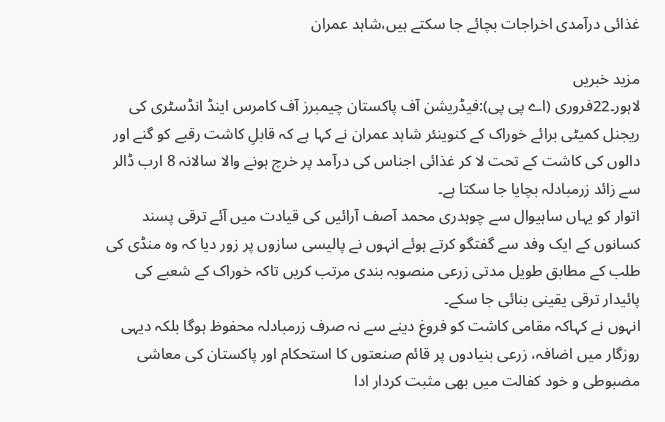غذائی درآمدی اخراجات بچائے جا سکتے ہیں،شاہد عمران

مزید خبریں
لاہور۔22فروری (اے پی پی):فیڈریشن آف پاکستان چیمبرز آف کامرس اینڈ انڈسٹری کی ریجنل کمیٹی برائے خوراک کے کنوینئر شاہد عمران نے کہا ہے کہ قابلِ کاشت رقبے کو گنے اور دالوں کی کاشت کے تحت لا کر غذائی اجناس کی درآمد پر خرچ ہونے والا سالانہ 8 ارب ڈالر سے زائد زرمبادلہ بچایا جا سکتا ہے۔
اتوار کو یہاں ساہیوال سے چوہدری محمد آصف آرائیں کی قیادت میں آئے ترقی پسند کسانوں کے ایک وفد سے گفتگو کرتے ہوئے انہوں نے پالیسی سازوں پر زور دیا کہ وہ منڈی کی طلب کے مطابق طویل مدتی زرعی منصوبہ بندی مرتب کریں تاکہ خوراک کے شعبے کی پائیدار ترقی یقینی بنائی جا سکے۔
انہوں نے کہاکہ مقامی کاشت کو فروغ دینے سے نہ صرف زرمبادلہ محفوظ ہوگا بلکہ دیہی روزگار میں اضافہ، زرعی بنیادوں پر قائم صنعتوں کا استحکام اور پاکستان کی معاشی مضبوطی و خود کفالت میں بھی مثبت کردار ادا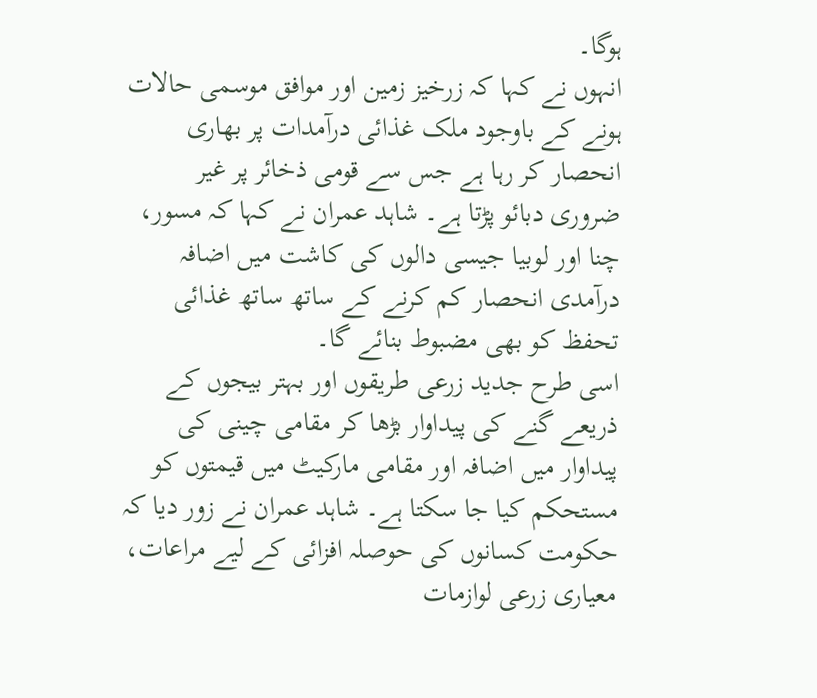ہوگا۔
انہوں نے کہا کہ زرخیز زمین اور موافق موسمی حالات ہونے کے باوجود ملک غذائی درآمدات پر بھاری انحصار کر رہا ہے جس سے قومی ذخائر پر غیر ضروری دبائو پڑتا ہے۔ شاہد عمران نے کہا کہ مسور، چنا اور لوبیا جیسی دالوں کی کاشت میں اضافہ درآمدی انحصار کم کرنے کے ساتھ ساتھ غذائی تحفظ کو بھی مضبوط بنائے گا۔
اسی طرح جدید زرعی طریقوں اور بہتر بیجوں کے ذریعے گنے کی پیداوار بڑھا کر مقامی چینی کی پیداوار میں اضافہ اور مقامی مارکیٹ میں قیمتوں کو مستحکم کیا جا سکتا ہے۔ شاہد عمران نے زور دیا کہ حکومت کسانوں کی حوصلہ افزائی کے لیے مراعات، معیاری زرعی لوازمات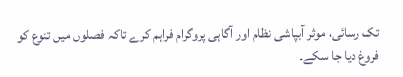تک رسائی، موثر آبپاشی نظام اور آگاہی پروگرام فراہم کرے تاکہ فصلوں میں تنوع کو فروغ دیا جا سکے۔